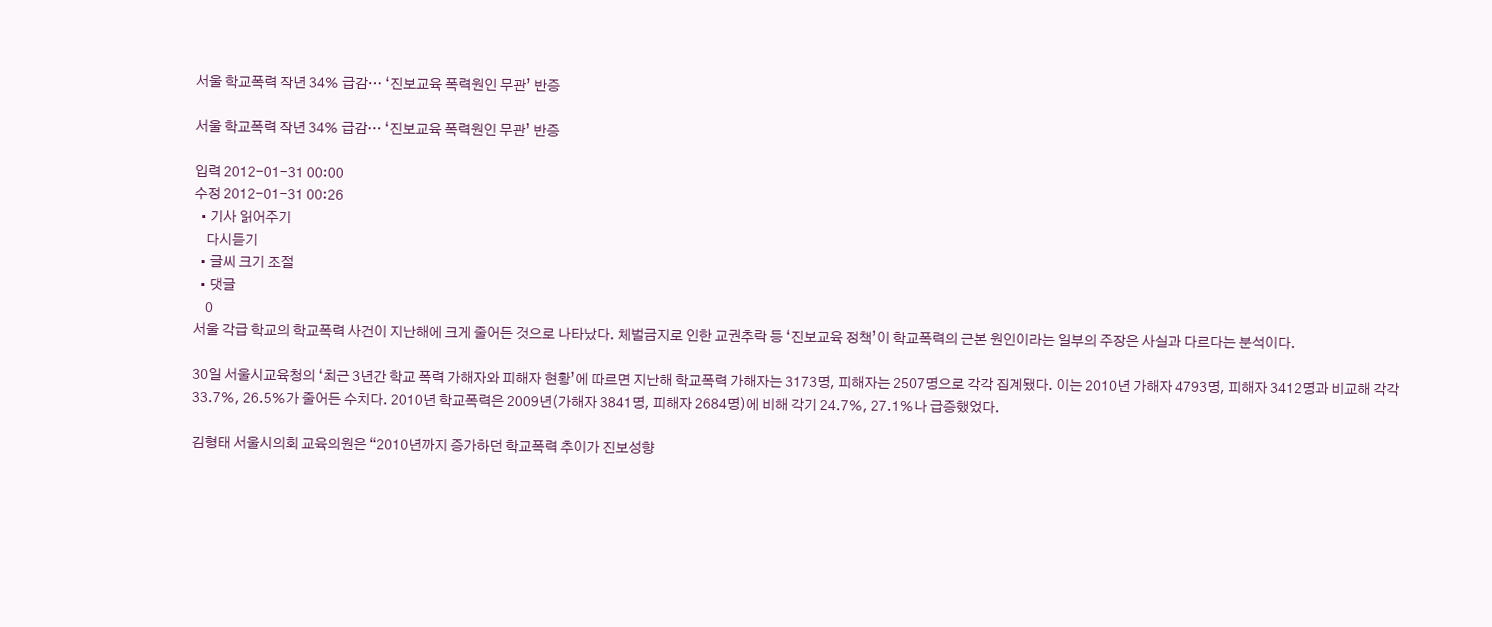서울 학교폭력 작년 34% 급감… ‘진보교육 폭력원인 무관’ 반증

서울 학교폭력 작년 34% 급감… ‘진보교육 폭력원인 무관’ 반증

입력 2012-01-31 00:00
수정 2012-01-31 00:26
  • 기사 읽어주기
    다시듣기
  • 글씨 크기 조절
  • 댓글
    0
서울 각급 학교의 학교폭력 사건이 지난해에 크게 줄어든 것으로 나타났다. 체벌금지로 인한 교권추락 등 ‘진보교육 정책’이 학교폭력의 근본 원인이라는 일부의 주장은 사실과 다르다는 분석이다.

30일 서울시교육청의 ‘최근 3년간 학교 폭력 가해자와 피해자 현황’에 따르면 지난해 학교폭력 가해자는 3173명, 피해자는 2507명으로 각각 집계됐다. 이는 2010년 가해자 4793명, 피해자 3412명과 비교해 각각 33.7%, 26.5%가 줄어든 수치다. 2010년 학교폭력은 2009년(가해자 3841명, 피해자 2684명)에 비해 각기 24.7%, 27.1%나 급증했었다.

김형태 서울시의회 교육의원은 “2010년까지 증가하던 학교폭력 추이가 진보성향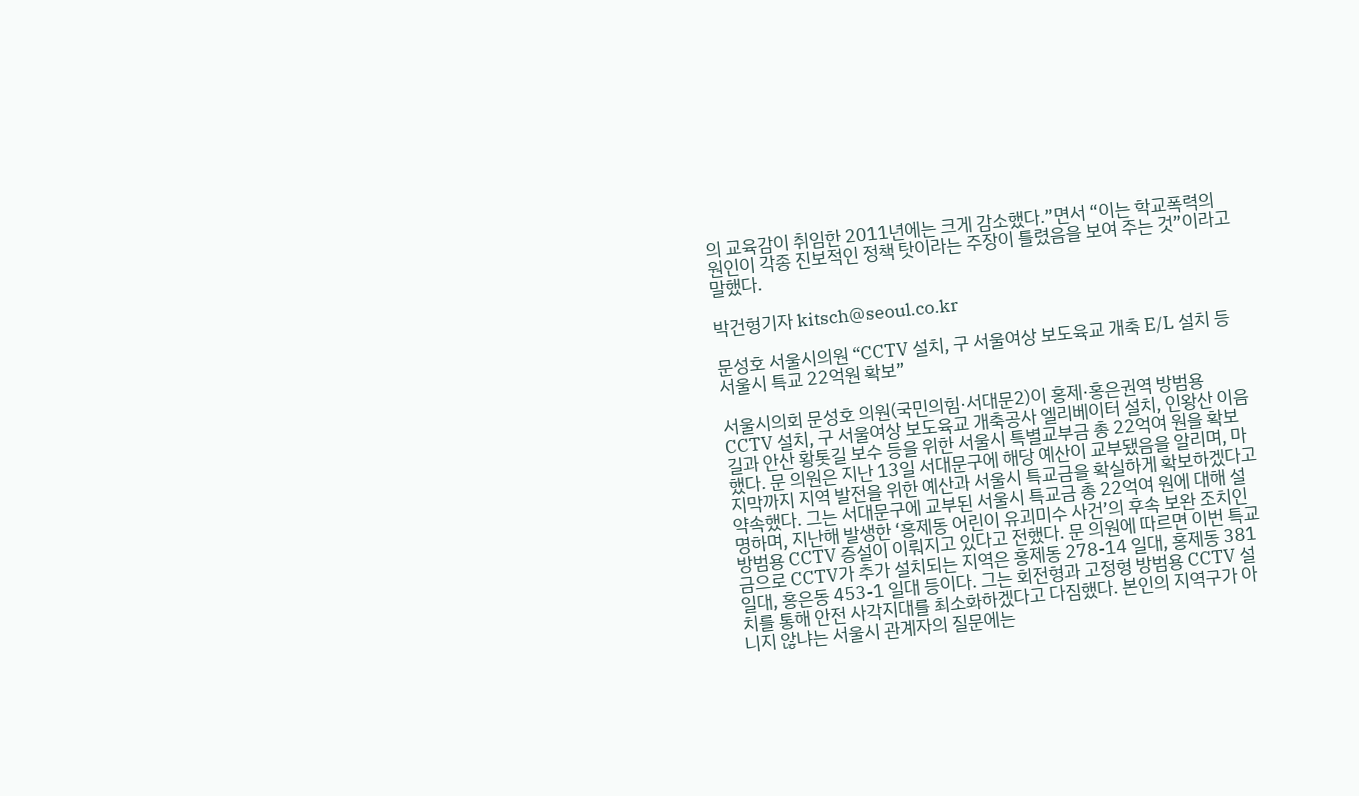의 교육감이 취임한 2011년에는 크게 감소했다.”면서 “이는 학교폭력의 원인이 각종 진보적인 정책 탓이라는 주장이 틀렸음을 보여 주는 것”이라고 말했다.

박건형기자 kitsch@seoul.co.kr

문성호 서울시의원 “CCTV 설치, 구 서울여상 보도육교 개축 E/L 설치 등 서울시 특교 22억원 확보”

서울시의회 문성호 의원(국민의힘·서대문2)이 홍제·홍은권역 방범용 CCTV 설치, 구 서울여상 보도육교 개축공사 엘리베이터 설치, 인왕산 이음길과 안산 황톳길 보수 등을 위한 서울시 특별교부금 총 22억여 원을 확보했다. 문 의원은 지난 13일 서대문구에 해당 예산이 교부됐음을 알리며, 마지막까지 지역 발전을 위한 예산과 서울시 특교금을 확실하게 확보하겠다고 약속했다. 그는 서대문구에 교부된 서울시 특교금 총 22억여 원에 대해 설명하며, 지난해 발생한 ‘홍제동 어린이 유괴미수 사건’의 후속 보완 조치인 방범용 CCTV 증설이 이뤄지고 있다고 전했다. 문 의원에 따르면 이번 특교금으로 CCTV가 추가 설치되는 지역은 홍제동 278-14 일대, 홍제동 381 일대, 홍은동 453-1 일대 등이다. 그는 회전형과 고정형 방범용 CCTV 설치를 통해 안전 사각지대를 최소화하겠다고 다짐했다. 본인의 지역구가 아니지 않냐는 서울시 관계자의 질문에는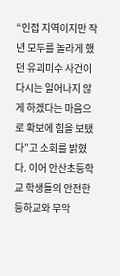“인접 지역이지만 작년 모두를 놀라게 했던 유괴미수 사건이 다시는 일어나지 않게 하겠다는 마음으로 확보에 힘을 보탰다”고 소회를 밝혔다. 이어 안산초등학교 학생들의 안전한 등하교와 무악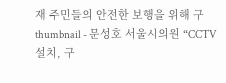재 주민들의 안전한 보행을 위해 구
thumbnail - 문성호 서울시의원 “CCTV 설치, 구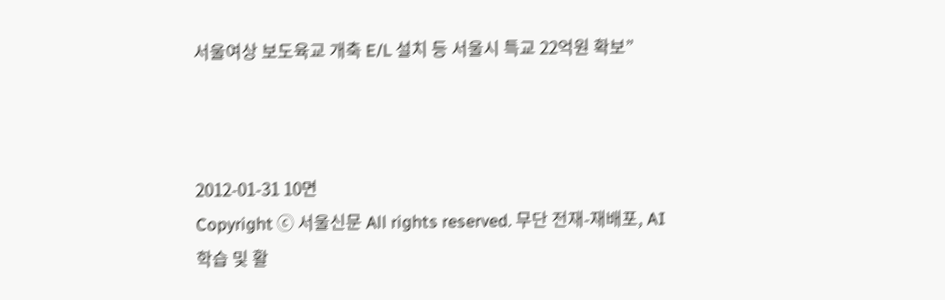서울여상 보도육교 개축 E/L 설치 등 서울시 특교 22억원 확보”



2012-01-31 10면
Copyright ⓒ 서울신문 All rights reserved. 무단 전재-재배포, AI 학습 및 활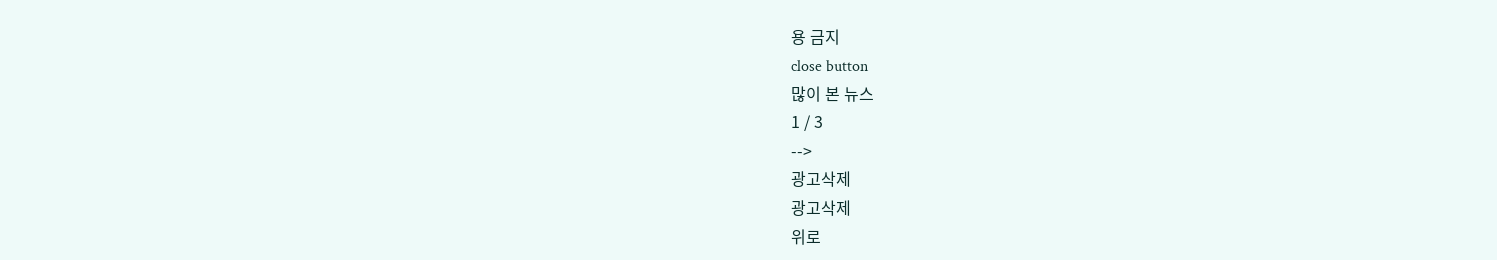용 금지
close button
많이 본 뉴스
1 / 3
-->
광고삭제
광고삭제
위로